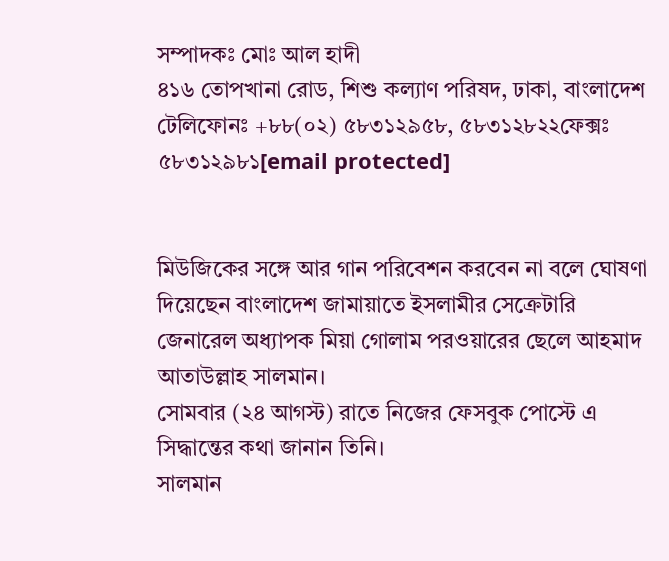সম্পাদকঃ মোঃ আল হাদী
৪১৬ তোপখানা রোড, শিশু কল্যাণ পরিষদ, ঢাকা, বাংলাদেশ
টেলিফোনঃ +৮৮(০২) ৫৮৩১২৯৫৮, ৫৮৩১২৮২২ফেক্সঃ ৫৮৩১২৯৮১[email protected]


মিউজিকের সঙ্গে আর গান পরিবেশন করবেন না বলে ঘোষণা দিয়েছেন বাংলাদেশ জামায়াতে ইসলামীর সেক্রেটারি জেনারেল অধ্যাপক মিয়া গোলাম পরওয়ারের ছেলে আহমাদ আতাউল্লাহ সালমান।
সোমবার (২৪ আগস্ট) রাতে নিজের ফেসবুক পোস্টে এ সিদ্ধান্তের কথা জানান তিনি।
সালমান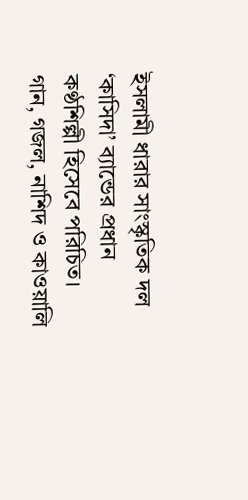ইসলামী ধারার সাংস্কৃতিক দল ‘কাসিদা’ ব্যান্ডের প্রধান কণ্ঠশিল্পী হিসেবে পরিচিত। গান, গজল, নাশিদ ও কাওয়ালি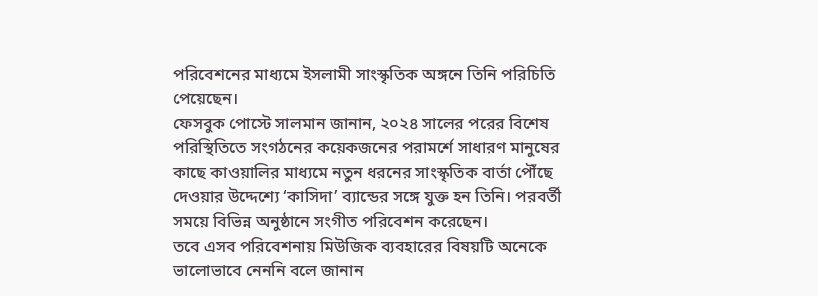পরিবেশনের মাধ্যমে ইসলামী সাংস্কৃতিক অঙ্গনে তিনি পরিচিতি পেয়েছেন।
ফেসবুক পোস্টে সালমান জানান, ২০২৪ সালের পরের বিশেষ পরিস্থিতিতে সংগঠনের কয়েকজনের পরামর্শে সাধারণ মানুষের কাছে কাওয়ালির মাধ্যমে নতুন ধরনের সাংস্কৃতিক বার্তা পৌঁছে দেওয়ার উদ্দেশ্যে ‘কাসিদা’ ব্যান্ডের সঙ্গে যুক্ত হন তিনি। পরবর্তী সময়ে বিভিন্ন অনুষ্ঠানে সংগীত পরিবেশন করেছেন।
তবে এসব পরিবেশনায় মিউজিক ব্যবহারের বিষয়টি অনেকে ভালোভাবে নেননি বলে জানান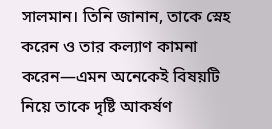সালমান। তিনি জানান, তাকে স্নেহ করেন ও তার কল্যাণ কামনা করেন—এমন অনেকেই বিষয়টি নিয়ে তাকে দৃষ্টি আকর্ষণ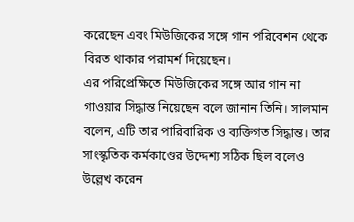করেছেন এবং মিউজিকের সঙ্গে গান পরিবেশন থেকে বিরত থাকার পরামর্শ দিয়েছেন।
এর পরিপ্রেক্ষিতে মিউজিকের সঙ্গে আর গান না গাওয়ার সিদ্ধান্ত নিয়েছেন বলে জানান তিনি। সালমান বলেন, এটি তার পারিবারিক ও ব্যক্তিগত সিদ্ধান্ত। তার সাংস্কৃতিক কর্মকাণ্ডের উদ্দেশ্য সঠিক ছিল বলেও উল্লেখ করেন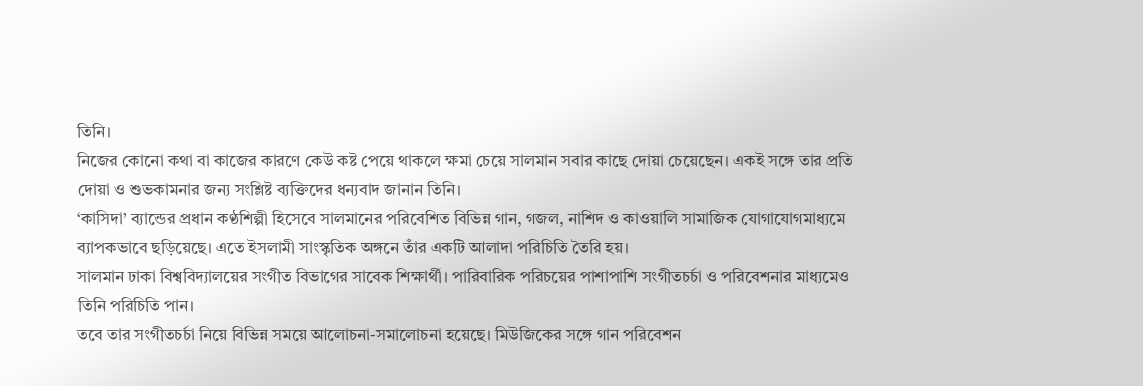তিনি।
নিজের কোনো কথা বা কাজের কারণে কেউ কষ্ট পেয়ে থাকলে ক্ষমা চেয়ে সালমান সবার কাছে দোয়া চেয়েছেন। একই সঙ্গে তার প্রতি দোয়া ও শুভকামনার জন্য সংশ্লিষ্ট ব্যক্তিদের ধন্যবাদ জানান তিনি।
‘কাসিদা’ ব্যান্ডের প্রধান কণ্ঠশিল্পী হিসেবে সালমানের পরিবেশিত বিভিন্ন গান, গজল, নাশিদ ও কাওয়ালি সামাজিক যোগাযোগমাধ্যমে ব্যাপকভাবে ছড়িয়েছে। এতে ইসলামী সাংস্কৃতিক অঙ্গনে তাঁর একটি আলাদা পরিচিতি তৈরি হয়।
সালমান ঢাকা বিশ্ববিদ্যালয়ের সংগীত বিভাগের সাবেক শিক্ষার্থী। পারিবারিক পরিচয়ের পাশাপাশি সংগীতচর্চা ও পরিবেশনার মাধ্যমেও তিনি পরিচিতি পান।
তবে তার সংগীতচর্চা নিয়ে বিভিন্ন সময়ে আলোচনা-সমালোচনা হয়েছে। মিউজিকের সঙ্গে গান পরিবেশন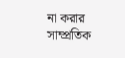না করার সাম্প্রতিক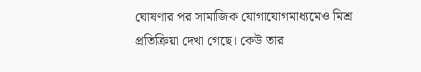ঘোষণার পর সামাজিক যোগাযোগমাধ্যমেও মিশ্র প্রতিক্রিয়া দেখা গেছে। কেউ তার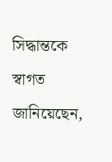সিদ্ধান্তকে স্বাগত জানিয়েছেন,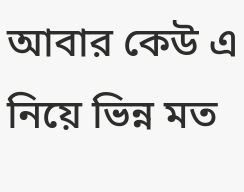আবার কেউ এ নিয়ে ভিন্ন মত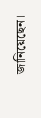জানিয়েছেন।